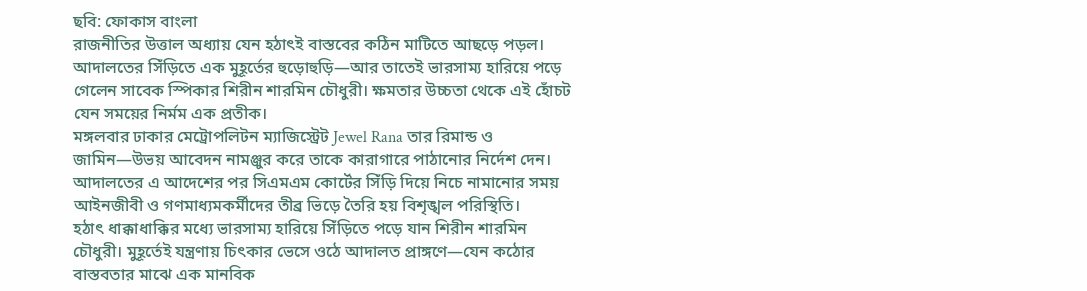ছবি: ফোকাস বাংলা
রাজনীতির উত্তাল অধ্যায় যেন হঠাৎই বাস্তবের কঠিন মাটিতে আছড়ে পড়ল। আদালতের সিঁড়িতে এক মুহূর্তের হুড়োহুড়ি—আর তাতেই ভারসাম্য হারিয়ে পড়ে গেলেন সাবেক স্পিকার শিরীন শারমিন চৌধুরী। ক্ষমতার উচ্চতা থেকে এই হোঁচট যেন সময়ের নির্মম এক প্রতীক।
মঙ্গলবার ঢাকার মেট্রোপলিটন ম্যাজিস্ট্রেট Jewel Rana তার রিমান্ড ও জামিন—উভয় আবেদন নামঞ্জুর করে তাকে কারাগারে পাঠানোর নির্দেশ দেন। আদালতের এ আদেশের পর সিএমএম কোর্টের সিঁড়ি দিয়ে নিচে নামানোর সময় আইনজীবী ও গণমাধ্যমকর্মীদের তীব্র ভিড়ে তৈরি হয় বিশৃঙ্খল পরিস্থিতি।
হঠাৎ ধাক্কাধাক্কির মধ্যে ভারসাম্য হারিয়ে সিঁড়িতে পড়ে যান শিরীন শারমিন চৌধুরী। মুহূর্তেই যন্ত্রণায় চিৎকার ভেসে ওঠে আদালত প্রাঙ্গণে—যেন কঠোর বাস্তবতার মাঝে এক মানবিক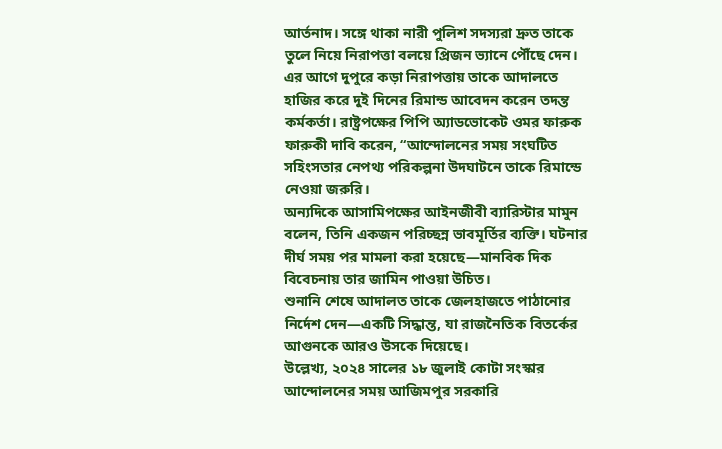আর্তনাদ। সঙ্গে থাকা নারী পুলিশ সদস্যরা দ্রুত তাকে তুলে নিয়ে নিরাপত্তা বলয়ে প্রিজন ভ্যানে পৌঁছে দেন।
এর আগে দুপুরে কড়া নিরাপত্তায় তাকে আদালতে হাজির করে দুই দিনের রিমান্ড আবেদন করেন তদন্ত কর্মকর্তা। রাষ্ট্রপক্ষের পিপি অ্যাডভোকেট ওমর ফারুক ফারুকী দাবি করেন, “আন্দোলনের সময় সংঘটিত সহিংসতার নেপথ্য পরিকল্পনা উদঘাটনে তাকে রিমান্ডে নেওয়া জরুরি।
অন্যদিকে আসামিপক্ষের আইনজীবী ব্যারিস্টার মামুন বলেন, তিনি একজন পরিচ্ছন্ন ভাবমূর্তির ব্যক্তি। ঘটনার দীর্ঘ সময় পর মামলা করা হয়েছে—মানবিক দিক বিবেচনায় তার জামিন পাওয়া উচিত।
শুনানি শেষে আদালত তাকে জেলহাজতে পাঠানোর নির্দেশ দেন—একটি সিদ্ধান্ত, যা রাজনৈতিক বিতর্কের আগুনকে আরও উসকে দিয়েছে।
উল্লেখ্য, ২০২৪ সালের ১৮ জুলাই কোটা সংস্কার আন্দোলনের সময় আজিমপুর সরকারি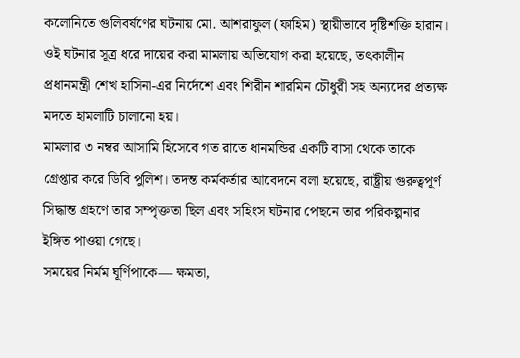কলোনিতে গুলিবর্ষণের ঘটনায় মো. আশরাফুল (ফাহিম) স্থায়ীভাবে দৃষ্টিশক্তি হারান। ওই ঘটনার সূত্র ধরে দায়ের করা মামলায় অভিযোগ করা হয়েছে, তৎকালীন প্রধানমন্ত্রী শেখ হাসিনা-এর নির্দেশে এবং শিরীন শারমিন চৌধুরী সহ অন্যদের প্রত্যক্ষ মদতে হামলাটি চালানো হয়।
মামলার ৩ নম্বর আসামি হিসেবে গত রাতে ধানমন্ডির একটি বাসা থেকে তাকে গ্রেপ্তার করে ডিবি পুলিশ। তদন্ত কর্মকর্তার আবেদনে বলা হয়েছে, রাষ্ট্রীয় গুরুত্বপূর্ণ সিদ্ধান্ত গ্রহণে তার সম্পৃক্ততা ছিল এবং সহিংস ঘটনার পেছনে তার পরিকল্পনার ইঙ্গিত পাওয়া গেছে।
সময়ের নির্মম ঘূর্ণিপাকে— ক্ষমতা,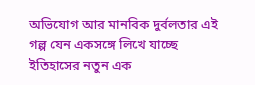অভিযোগ আর মানবিক দুর্বলতার এই গল্প যেন একসঙ্গে লিখে যাচ্ছে ইতিহাসের নতুন এক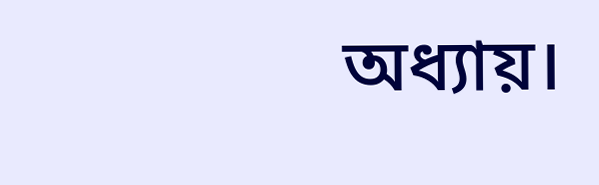অধ্যায়।